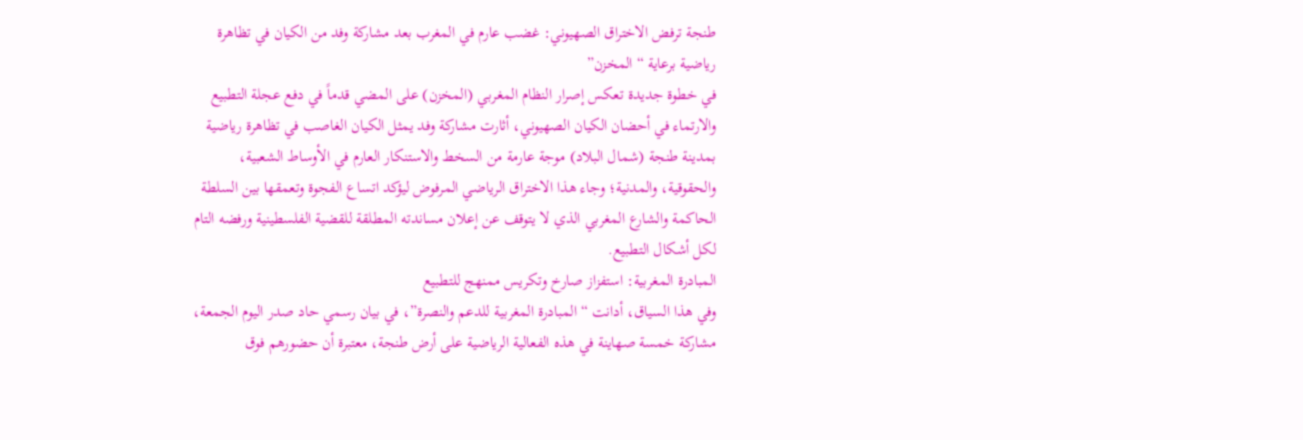طنجة ترفض الاختراق الصهيوني: غضب عارم في المغرب بعد مشاركة وفد من الكيان في تظاهرة رياضية برعاية “المخزن”
في خطوة جديدة تعكس إصرار النظام المغربي (المخزن) على المضي قدماً في دفع عجلة التطبيع والارتماء في أحضان الكيان الصهيوني، أثارت مشاركة وفد يمثل الكيان الغاصب في تظاهرة رياضية بمدينة طنجة (شمال البلاد) موجة عارمة من السخط والاستنكار العارم في الأوساط الشعبية، والحقوقية، والمدنية؛ وجاء هذا الاختراق الرياضي المرفوض ليؤكد اتساع الفجوة وتعمقها بين السلطة الحاكمة والشارع المغربي الذي لا يتوقف عن إعلان مساندته المطلقة للقضية الفلسطينية ورفضه التام لكل أشكال التطبيع.
المبادرة المغربية: استفزاز صارخ وتكريس ممنهج للتطبيع
وفي هذا السياق، أدانت “المبادرة المغربية للدعم والنصرة”، في بيان رسمي حاد صدر اليوم الجمعة، مشاركة خمسة صهاينة في هذه الفعالية الرياضية على أرض طنجة، معتبرة أن حضورهم فوق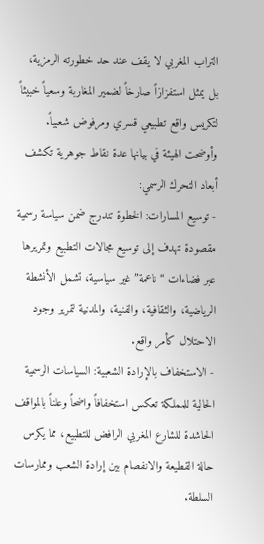التراب المغربي لا يقف عند حد خطورته الرمزية، بل يمثل استفزازاً صارخاً لضمير المغاربة وسعياً خبيثاً لتكريس واقع تطبيعي قسري ومرفوض شعبياً.
وأوضحت الهيئة في بيانها عدة نقاط جوهرية تكشف أبعاد التحرك الرسمي:
- توسيع المسارات: الخطوة تندرج ضمن سياسة رسمية مقصودة تهدف إلى توسيع مجالات التطبيع وتمريرها عبر فضاءات “ناعمة” غير سياسية، تشمل الأنشطة الرياضية، والثقافية، والفنية، والمدنية لتمرير وجود الاحتلال كأمر واقع.
- الاستخفاف بالإرادة الشعبية: السياسات الرسمية الحالية للمملكة تعكس استخفافاً واضحاً وعلناً بالمواقف الحاشدة للشارع المغربي الرافض للتطبيع، مما يكرس حالة القطيعة والانفصام بين إرادة الشعب وممارسات السلطة.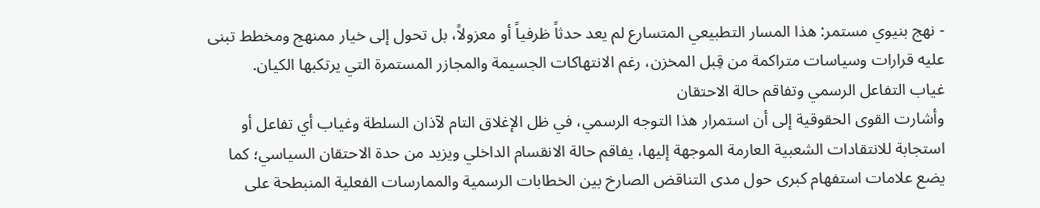- نهج بنيوي مستمر: هذا المسار التطبيعي المتسارع لم يعد حدثاً ظرفياً أو معزولاً، بل تحول إلى خيار ممنهج ومخطط تبنى عليه قرارات وسياسات متراكمة من قِبل المخزن، رغم الانتهاكات الجسيمة والمجازر المستمرة التي يرتكبها الكيان.
غياب التفاعل الرسمي وتفاقم حالة الاحتقان
وأشارت القوى الحقوقية إلى أن استمرار هذا التوجه الرسمي، في ظل الإغلاق التام لآذان السلطة وغياب أي تفاعل أو استجابة للانتقادات الشعبية العارمة الموجهة إليها، يفاقم حالة الانقسام الداخلي ويزيد من حدة الاحتقان السياسي؛ كما يضع علامات استفهام كبرى حول مدى التناقض الصارخ بين الخطابات الرسمية والممارسات الفعلية المنبطحة على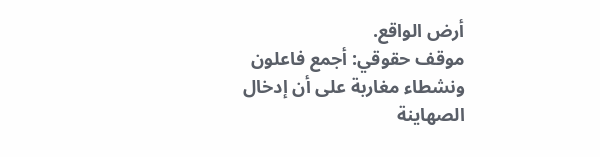أرض الواقع.
موقف حقوقي: أجمع فاعلون ونشطاء مغاربة على أن إدخال الصهاينة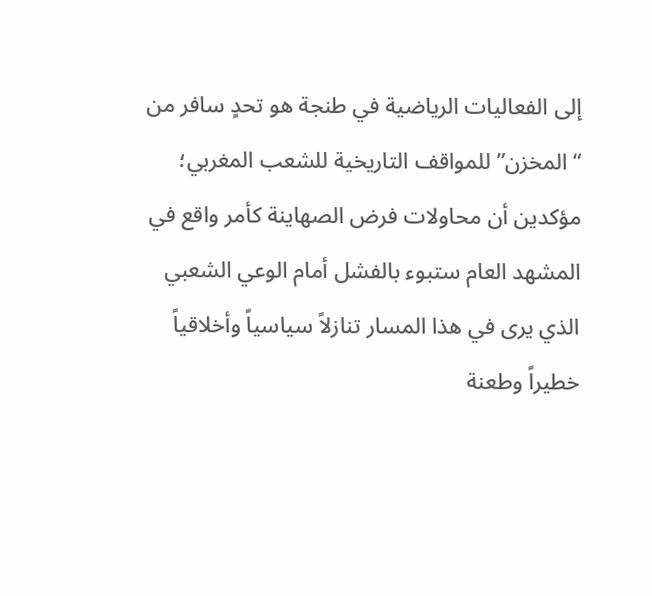إلى الفعاليات الرياضية في طنجة هو تحدٍ سافر من “المخزن” للمواقف التاريخية للشعب المغربي؛ مؤكدين أن محاولات فرض الصهاينة كأمر واقع في المشهد العام ستبوء بالفشل أمام الوعي الشعبي الذي يرى في هذا المسار تنازلاً سياسياً وأخلاقياً خطيراً وطعنة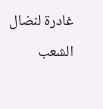غادرة لنضال الشعب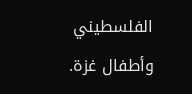الفلسطيني وأطفال غزة.